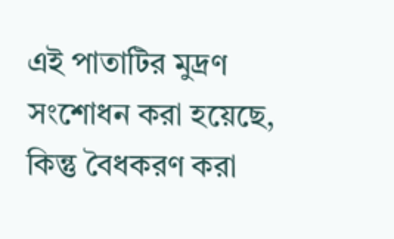এই পাতাটির মুদ্রণ সংশোধন করা হয়েছে, কিন্তু বৈধকরণ করা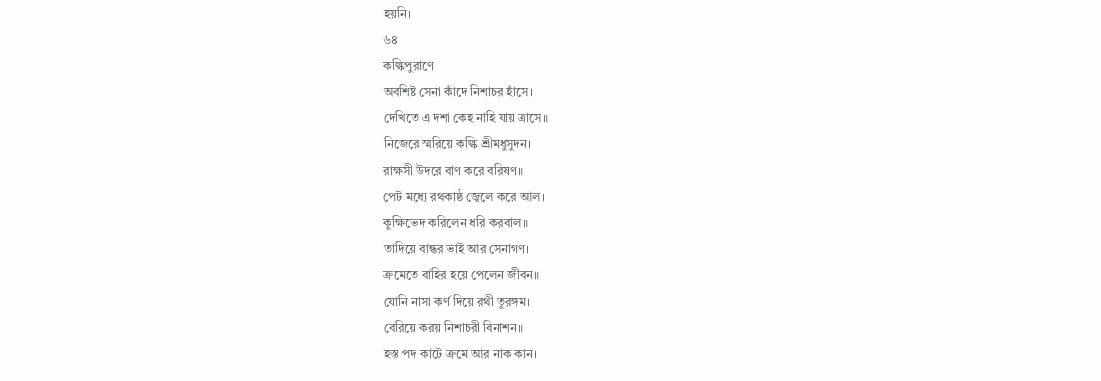হয়নি।
৬৪
কল্কিপুরাণে
অবশিষ্ট সেনা কাঁদে নিশাচর হাঁসে।
দেখিতে এ দশা কেহ নাহি যায় ত্রাসে॥
নিজেরে স্মরিয়ে কল্কি শ্রীমধুসুদন।
রাক্ষসী উদরে বাণ করে বরিষণ॥
পেট মধ্যে রথকাষ্ঠ জ্বেলে করে আল।
কুক্ষিভেদ করিলেন ধরি করবাল॥
তাদিয়ে বান্ধর ভাই আর সেনাগণ।
ক্রমেতে বাহির হয়ে পেলেন জীবন॥
যোনি নাসা কর্ণ দিয়ে রথী তুরঙ্গম।
বেরিয়ে করয় নিশাচরী বিনাশন॥
হস্ত পদ কাটে ক্রমে আর নাক কান।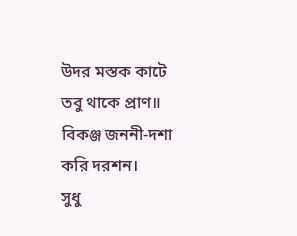উদর মস্তক কাটে তবু থাকে প্রাণ॥
বিকঞ্জ জননী-দশা করি দরশন।
সুধু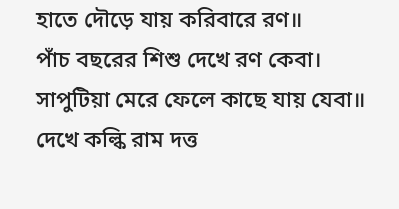হাতে দৌড়ে যায় করিবারে রণ॥
পাঁচ বছরের শিশু দেখে রণ কেবা।
সাপুটিয়া মেরে ফেলে কাছে যায় যেবা॥
দেখে কল্কি রাম দত্ত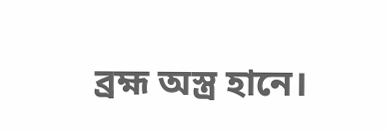ব্রহ্ম অস্ত্র হানে।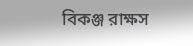বিকঞ্জ রাক্ষস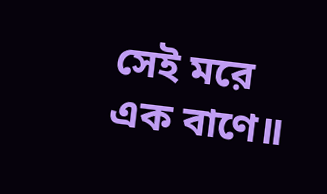সেই মরে এক বাণে॥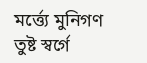মর্ত্ত্যে মুনিগণ তুষ্ট স্বর্গে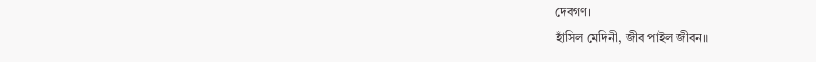দেবগণ।
হাঁসিল মেদিনী, জীব পাইল জীবন॥